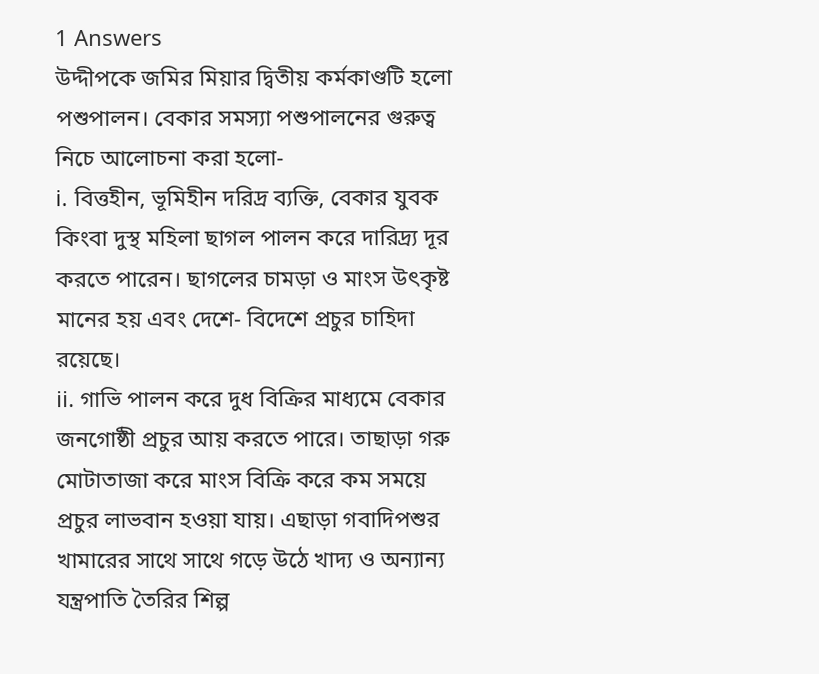1 Answers
উদ্দীপকে জমির মিয়ার দ্বিতীয় কর্মকাণ্ডটি হলো পশুপালন। বেকার সমস্যা পশুপালনের গুরুত্ব নিচে আলোচনা করা হলো-
i. বিত্তহীন, ভূমিহীন দরিদ্র ব্যক্তি, বেকার যুবক কিংবা দুস্থ মহিলা ছাগল পালন করে দারিদ্র্য দূর করতে পারেন। ছাগলের চামড়া ও মাংস উৎকৃষ্ট মানের হয় এবং দেশে- বিদেশে প্রচুর চাহিদা রয়েছে।
ii. গাভি পালন করে দুধ বিক্রির মাধ্যমে বেকার জনগোষ্ঠী প্রচুর আয় করতে পারে। তাছাড়া গরু মোটাতাজা করে মাংস বিক্রি করে কম সময়ে প্রচুর লাভবান হওয়া যায়। এছাড়া গবাদিপশুর খামারের সাথে সাথে গড়ে উঠে খাদ্য ও অন্যান্য যন্ত্রপাতি তৈরির শিল্প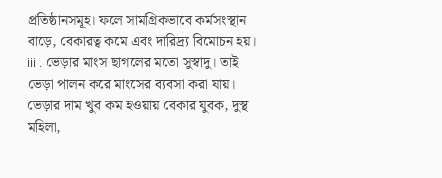প্রতিষ্ঠানসমূহ। ফলে সামগ্রিকভাবে কর্মসংস্থান বাড়ে, বেকারত্ব কমে এবং দারিদ্র্য বিমোচন হয়।
iii . ভেড়ার মাংস ছাগলের মতো সুস্বাদু। তাই ভেড়া পালন করে মাংসের ব্যবসা করা যায়। ভেড়ার দাম খুব কম হওয়ায় বেকার যুবক, দুস্থ মহিলা,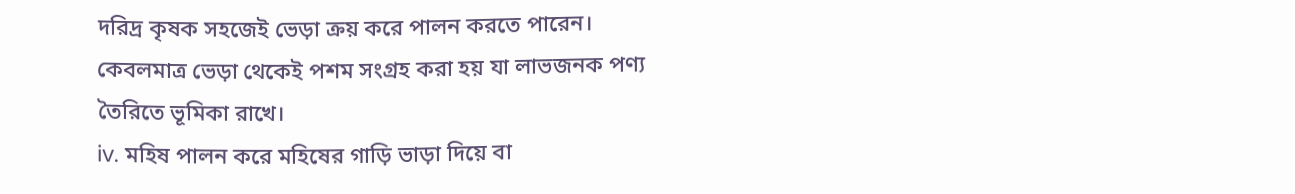দরিদ্র কৃষক সহজেই ভেড়া ক্রয় করে পালন করতে পারেন। কেবলমাত্র ভেড়া থেকেই পশম সংগ্রহ করা হয় যা লাভজনক পণ্য তৈরিতে ভূমিকা রাখে।
iv. মহিষ পালন করে মহিষের গাড়ি ভাড়া দিয়ে বা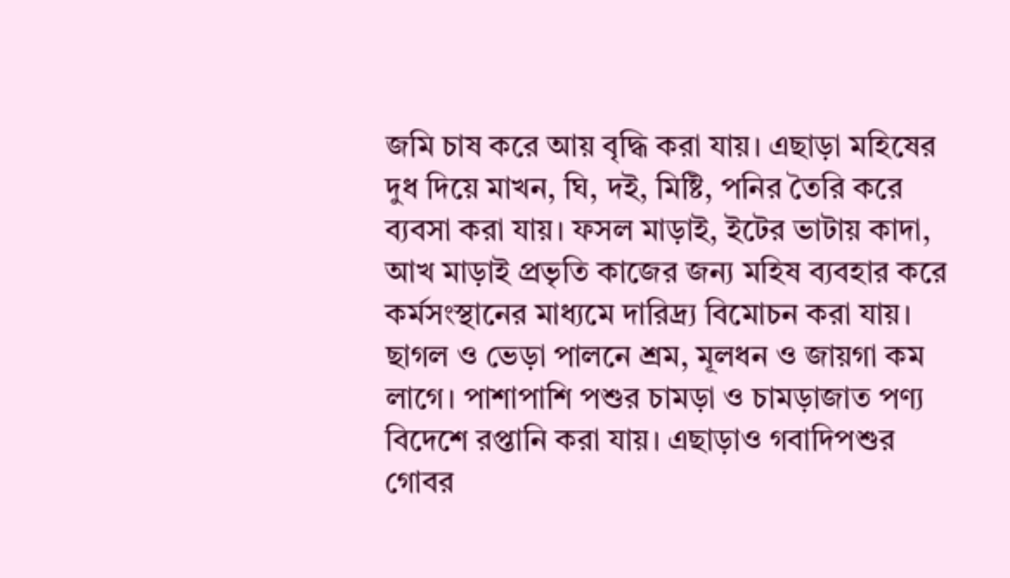জমি চাষ করে আয় বৃদ্ধি করা যায়। এছাড়া মহিষের দুধ দিয়ে মাখন, ঘি, দই, মিষ্টি, পনির তৈরি করে ব্যবসা করা যায়। ফসল মাড়াই, ইটের ভাটায় কাদা, আখ মাড়াই প্রভৃতি কাজের জন্য মহিষ ব্যবহার করে কর্মসংস্থানের মাধ্যমে দারিদ্র্য বিমোচন করা যায়।
ছাগল ও ভেড়া পালনে শ্রম, মূলধন ও জায়গা কম লাগে। পাশাপাশি পশুর চামড়া ও চামড়াজাত পণ্য বিদেশে রপ্তানি করা যায়। এছাড়াও গবাদিপশুর গোবর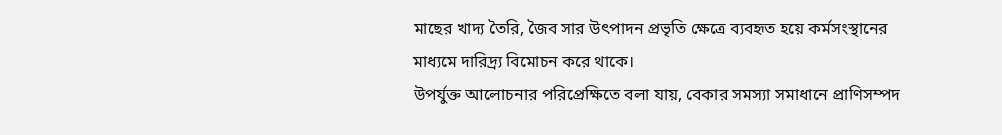মাছের খাদ্য তৈরি, জৈব সার উৎপাদন প্রভৃতি ক্ষেত্রে ব্যবহৃত হয়ে কর্মসংস্থানের মাধ্যমে দারিদ্র্য বিমোচন করে থাকে।
উপর্যুক্ত আলোচনার পরিপ্রেক্ষিতে বলা যায়, বেকার সমস্যা সমাধানে প্রাণিসম্পদ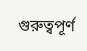গুরুত্বপূর্ণ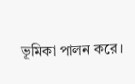ভূমিকা পালন করে।